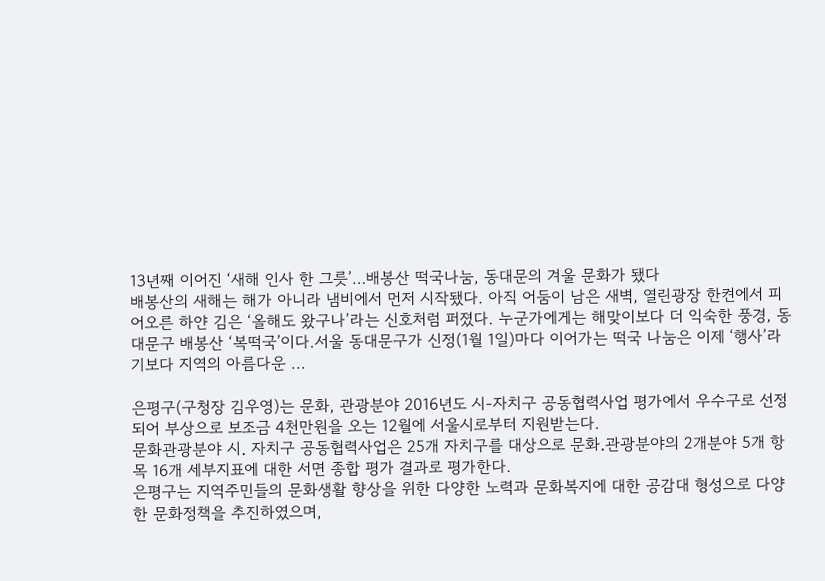13년째 이어진 ‘새해 인사 한 그릇’…배봉산 떡국나눔, 동대문의 겨울 문화가 됐다
배봉산의 새해는 해가 아니라 냄비에서 먼저 시작됐다. 아직 어둠이 남은 새벽, 열린광장 한켠에서 피어오른 하얀 김은 ‘올해도 왔구나’라는 신호처럼 퍼졌다. 누군가에게는 해맞이보다 더 익숙한 풍경, 동대문구 배봉산 ‘복떡국’이다.서울 동대문구가 신정(1월 1일)마다 이어가는 떡국 나눔은 이제 ‘행사’라기보다 지역의 아름다운 ...

은평구(구청장 김우영)는 문화, 관광분야 2016년도 시-자치구 공동협력사업 평가에서 우수구로 선정되어 부상으로 보조금 4천만원을 오는 12월에 서울시로부터 지원받는다.
문화관광분야 시․ 자치구 공동협력사업은 25개 자치구를 대상으로 문화․관광분야의 2개분야 5개 항목 16개 세부지표에 대한 서면 종합 평가 결과로 평가한다.
은평구는 지역주민들의 문화생활 향상을 위한 다양한 노력과 문화복지에 대한 공감대 형성으로 다양한 문화정책을 추진하였으며,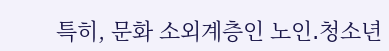특히, 문화 소외계층인 노인․청소년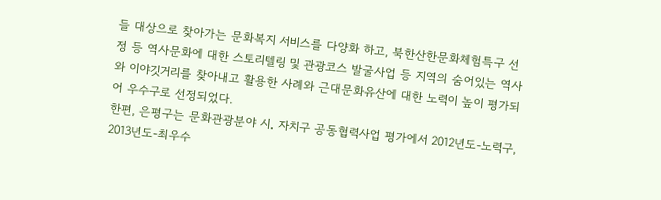들 대상으로 찾아가는 문화복지 서비스를 다양화 하고, 북한산한문화체험특구 선정 등 역사문화에 대한 스토리텔링 및 관광코스 발굴사업 등 지역의 숨어있는 역사와 이야깃거리를 찾아내고 활용한 사례와 근대문화유산에 대한 노력이 높이 평가되어 우수구로 선정되었다.
한편, 은평구는 문화관광분야 시․ 자치구 공동협력사업 평가에서 2012년도-노력구, 2013년도-최우수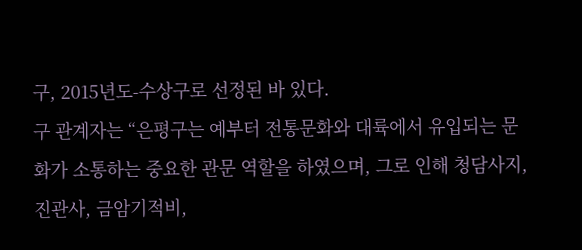구, 2015년도-수상구로 선정된 바 있다.
구 관계자는 “은평구는 예부터 전통문화와 대륙에서 유입되는 문화가 소통하는 중요한 관문 역할을 하였으며, 그로 인해 청담사지, 진관사, 금암기적비,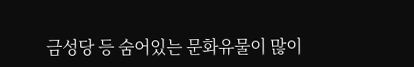금성당 등 숨어있는 문화유물이 많이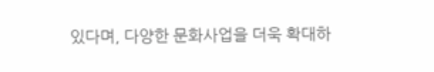있다며, 다양한 문화사업을 더욱 확대하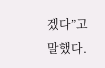겠다”고 말했다.